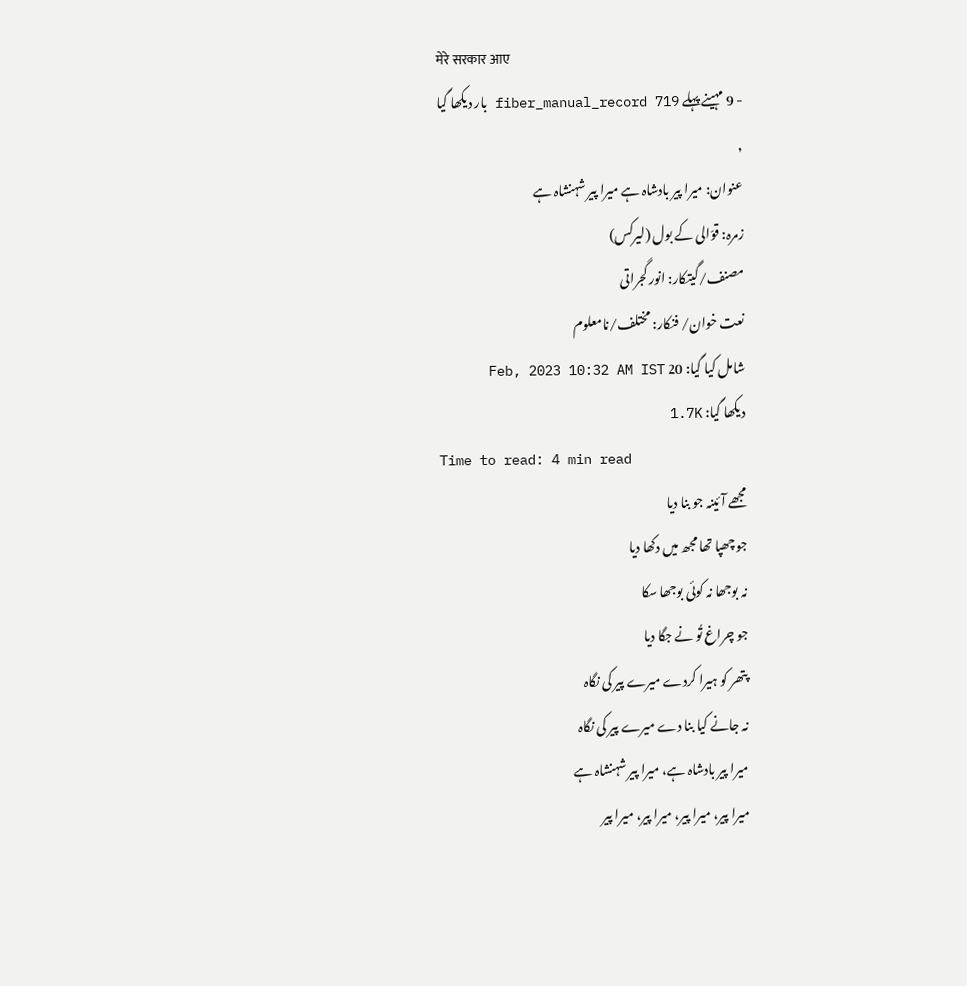मेरे सरकार आए
- 9 مہینے پہلے fiber_manual_record 719 بار دیکھا گیا
,
عنوان: میرا پیر بادشاہ ہے میرا پیر شہنشاہ ہے
زمرہ: قوّالی کے بول (لیرکس)
مصنف/گیتکار: انور گجراتی
نعت خوان/ فنکار: مختلف/نامعلوم
شامل کیا گیا: 20 Feb, 2023 10:32 AM IST
دیکھا گیا: 1.7K
Time to read: 4 min read
مجھے آئینہ جو بنا دیا
جو چھپا تھا مجھ میں دکھا دیا
نہ بوجھا نہ کوئی بوجھا سکا
جو چراغ تُو نے جگا دیا
پتھر کو ہیرا کردے میرے پیر کی نگاہ
نہ جانے کیا بنا دے میرے پیر کی نگاہ
میرا پیر بادشاہ ہے، میرا پیر شہنشاہ ہے
میرا پیر، میرا پیر، میرا پیر، میرا پیر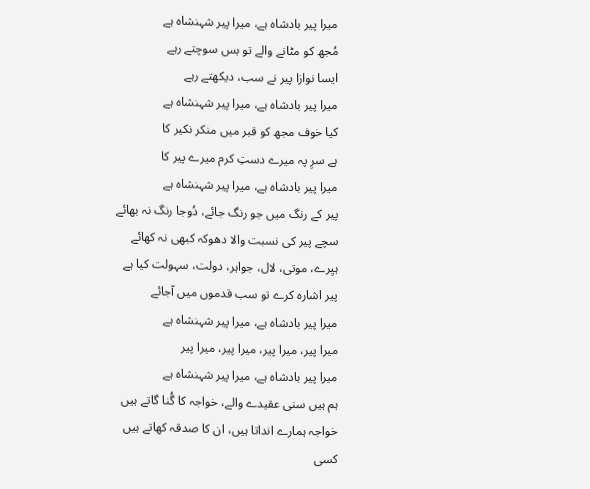میرا پیر بادشاہ ہے، میرا پیر شہنشاہ ہے
مُجھ کو مٹانے والے تو بس سوچتے رہے
ایسا نوازا پیر نے سب، دیکھتے رہے
میرا پیر بادشاہ ہے، میرا پیر شہنشاہ ہے
کیا خوف مجھ کو قبر میں منکر نکیر کا
ہے سرِ پہ میرے دستِ کرم میرے پیر کا
میرا پیر بادشاہ ہے، میرا پیر شہنشاہ ہے
پیر کے رنگ میں جو رنگ جائے، دُوجا رنگ نہ بھائے
سچے پیر کی نسبت والا دھوکہ کبھی نہ کھائے
ہیِرے، موتی، لال، جواہر، دولت، سہولت کیا ہے
پیر اشارہ کرے تو سب قدموں میں آجائے
میرا پیر بادشاہ ہے، میرا پیر شہنشاہ ہے
میرا پیر، میرا پیر، میرا پیر، میرا پیر
میرا پیر بادشاہ ہے، میرا پیر شہنشاہ ہے
ہم ہیں سنی عقیدے والے، خواجہ کا گُنا گاتے ہیں
خواجہ ہمارے انداتا ہیں، ان کا صدقہ کھاتے ہیں
کسی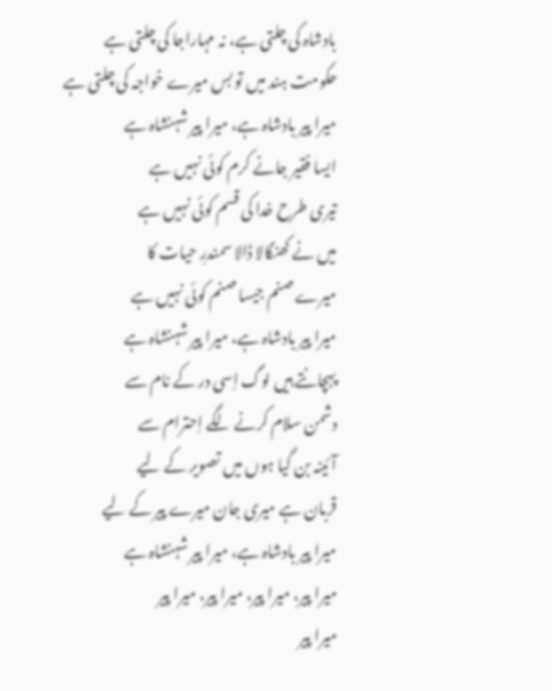بادشاہ کی چلتی ہے، نہ مہاراجا کی چلتی ہے
حکومت ہند میں تو بس میرے خواجہ کی چلتی ہے
میرا پیر بادشاہ ہے، میرا پیر شہنشاہ ہے
ایسا فقیر جانے کرم کوئی نہیں ہے
تیری طرح خدا کی قسم کوئی نہیں ہے
میں نے کھنگالا ڈالا سمندرِ حیات کا
میرے صنم جیسا صنم کوئی نہیں ہے
میرا پیر بادشاہ ہے، میرا پیر شہنشاہ ہے
پہچانتے ہیں لوگ اِسی در کے نام سے
دشمن سلام کرنے لگے اِحترام سے
آئینہ بن گیا ہوں میں تصویر کے لیے
قربان ہے میری جان میرے پیر کے لیے
میرا پیر بادشاہ ہے، میرا پیر شہنشاہ ہے
میرا پیر، میرا پیر، میرا پیر، میرا پیر
میرا پیر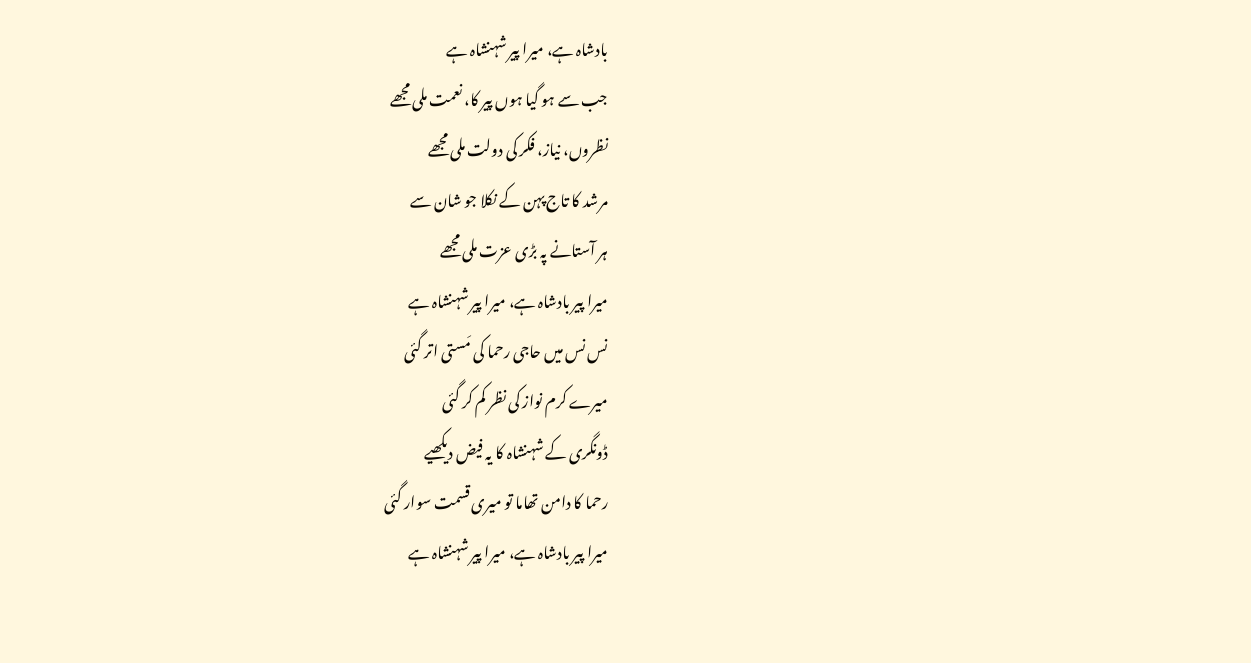بادشاہ ہے، میرا پیر شہنشاہ ہے
جب سے ہو گیا ہوں پیر کا، نعمت ملی مجھے
نظروں، نیاز، فکر کی دولت ملی مجھے
مرشد کا تاج پہن کے نکلا جو شان سے
ہر آستانے پہ بڑی عزت ملی مجھے
میرا پیر بادشاہ ہے، میرا پیر شہنشاہ ہے
نس نس میں حاجی رحما کی مَستی اتر گئی
میرے کرم نواز کی نظر کم کر گئی
ڈونگری کے شہنشاہ کا یہ فیض دیکھیے
رحما کا دامن تھاما تو میری قسمت سوار گئی
میرا پیر بادشاہ ہے، میرا پیر شہنشاہ ہے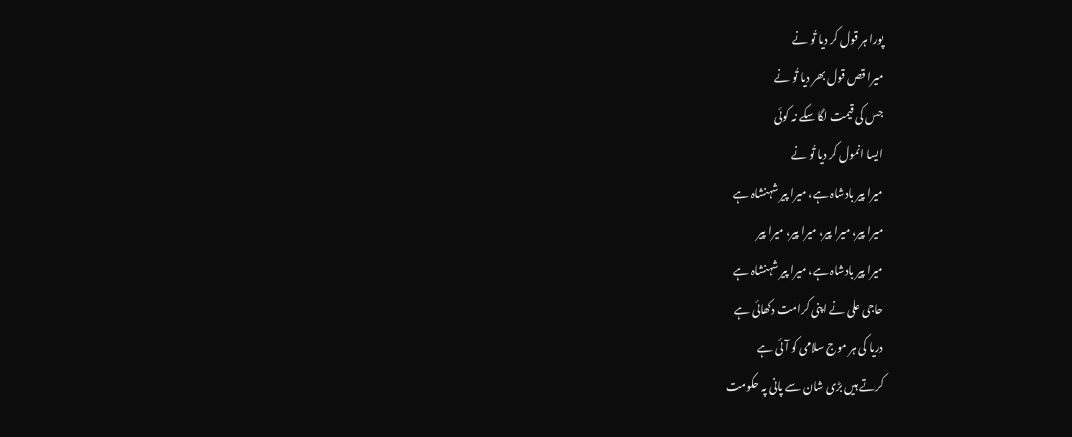پورا ہر قول کر دیا تُو نے
میرا قص قول بھر دیا تُو نے
جس کی قیمت لگا سکے نہ کوئی
ایسا انمول کر دیا تُو نے
میرا پیر بادشاہ ہے، میرا پیر شہنشاہ ہے
میرا پیر، میرا پیر، میرا پیر، میرا پیر
میرا پیر بادشاہ ہے، میرا پیر شہنشاہ ہے
حاجی علی نے اپنی کرامت دکھائی ہے
دریا کی ہر موج سلامی کو آئی ہے
کرتے ہیں بڑی شان سے پانی پہ حکومت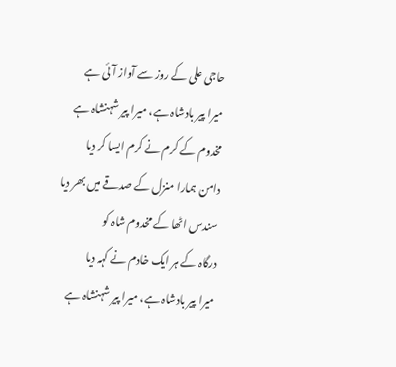حاجی علی کے روز سے آواز آئی ہے
میرا پیر بادشاہ ہے، میرا پیر شہنشاہ ہے
مخدوم کے کرم نے کرم ایسا کر دیا
دامن ہمارا منزل کے صدقے میں بھر دیا
سندس اٹھا کے مخدوم شاہ کو
درگاہ کے ہر ایک خادم نے کہہ دیا
میرا پیر بادشاہ ہے، میرا پیر شہنشاہ ہے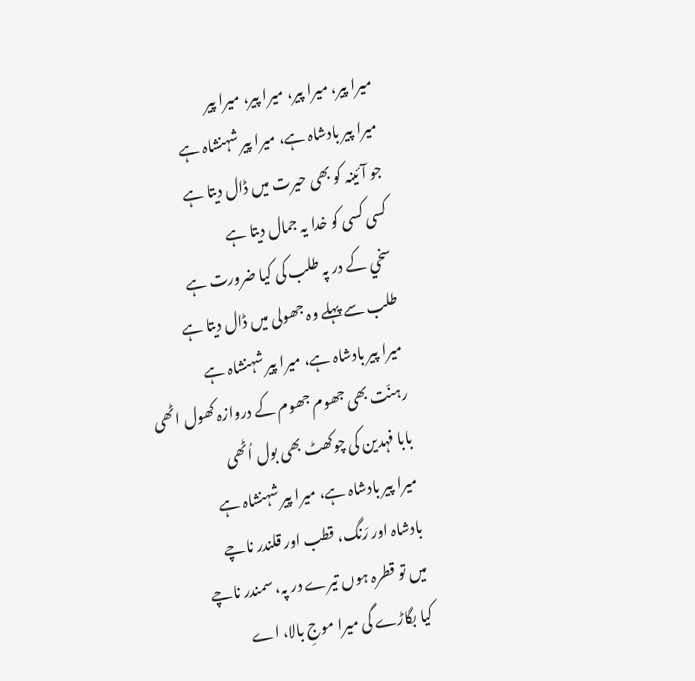میرا پیر، میرا پیر، میرا پیر، میرا پیر
میرا پیر بادشاہ ہے، میرا پیر شہنشاہ ہے
جو آئینہ کو بھی حیرت میں ڈال دیتا ہے
کسی کسی کو خدا یہ جمال دیتا ہے
سخي کے در پہ طلب کی کیا ضرورت ہے
طلب سے پہلے وہ جھولی میں ڈال دیتا ہے
میرا پیر بادشاہ ہے، میرا پیر شہنشاہ ہے
رہنّت بھی جھوم جھوم کے دروازہ کھول اٹھی
بابا فہدین کی چوکھٹ بھی بول اُٹھی
میرا پیر بادشاہ ہے، میرا پیر شہنشاہ ہے
بادشاہ اور رَنگ، قطب اور قلندر ناچے
میں تو قطرہ ہوں تیرے در پہ، سمندر ناچے
کیا بگاڑے گی میرا موجِ بالا، اے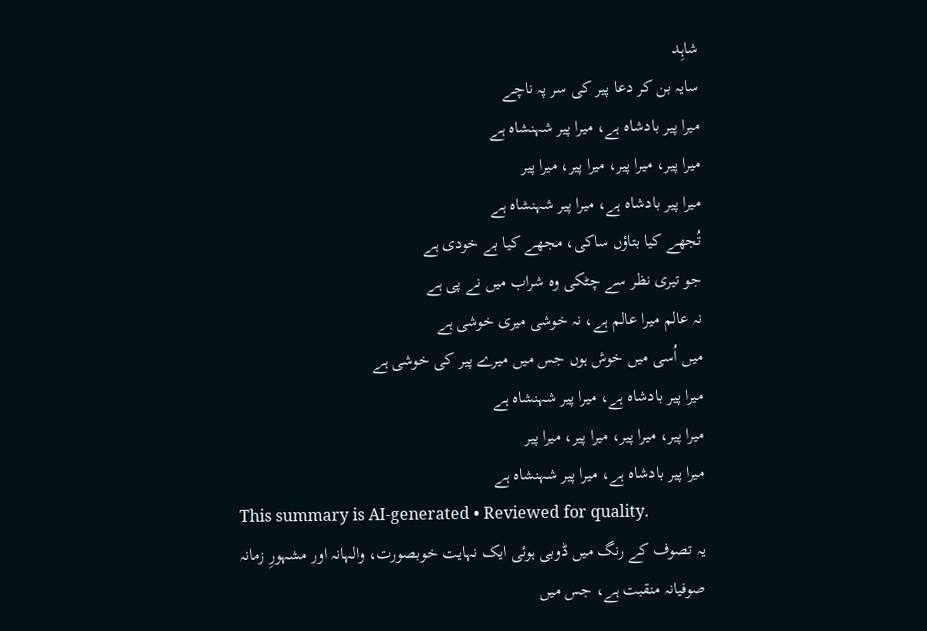شاہِد
سایہ بن کر دعا پیر کی سر پہ ناچے
میرا پیر بادشاہ ہے، میرا پیر شہنشاہ ہے
میرا پیر، میرا پیر، میرا پیر، میرا پیر
میرا پیر بادشاہ ہے، میرا پیر شہنشاہ ہے
تُجھے کیا بتاؤں ساکی، مجھے کیا بے خودی ہے
جو تیری نظر سے چٹکی وہ شراب میں نے پی ہے
نہ عالم میرا عالم ہے، نہ خوشی میری خوشی ہے
میں اُسی میں خوش ہوں جس میں میرے پیر کی خوشی ہے
میرا پیر بادشاہ ہے، میرا پیر شہنشاہ ہے
میرا پیر، میرا پیر، میرا پیر، میرا پیر
میرا پیر بادشاہ ہے، میرا پیر شہنشاہ ہے
This summary is AI-generated • Reviewed for quality.
یہ تصوف کے رنگ میں ڈوبی ہوئی ایک نہایت خوبصورت، والہانہ اور مشہورِ زمانہ صوفیانہ منقبت ہے، جس میں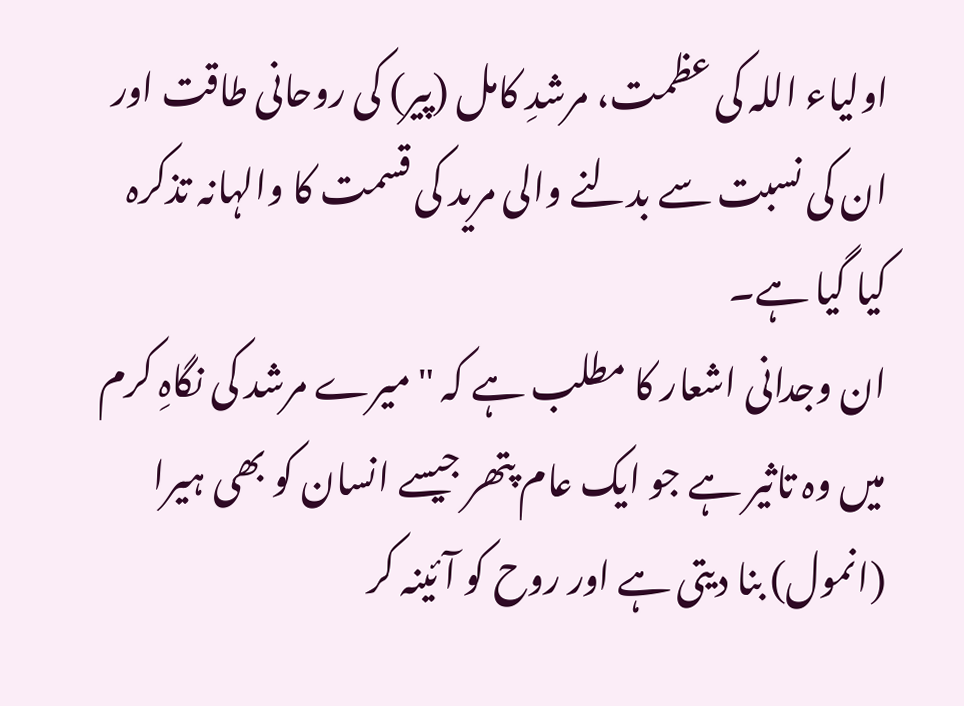اولیاء اللہ کی عظمت، مرشدِ کامل (پیر) کی روحانی طاقت اور ان کی نسبت سے بدلنے والی مرید کی قسمت کا والہانہ تذکرہ کیا گیا ہے۔
ان وجدانی اشعار کا مطلب ہے کہ "میرے مرشد کی نگاہِ کرم میں وہ تاثیر ہے جو ایک عام پتھر جیسے انسان کو بھی ہیرا (انمول) بنا دیتی ہے اور روح کو آئینہ کر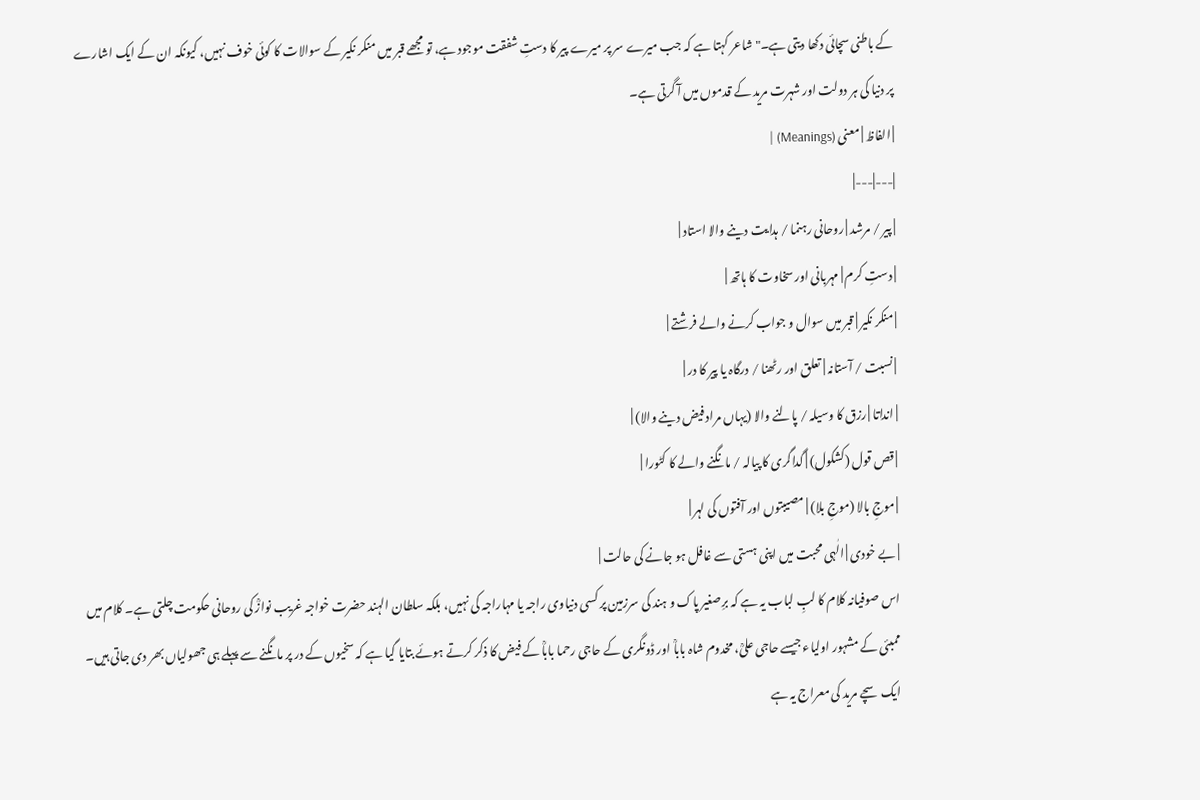کے باطنی سچائی دکھا دیتی ہے۔" شاعر کہتا ہے کہ جب میرے سر پر میرے پیر کا دستِ شفقت موجود ہے، تو مجھے قبر میں منکر نکیر کے سوالات کا کوئی خوف نہیں، کیونکہ ان کے ایک اشارے پر دنیا کی ہر دولت اور شہرت مرید کے قدموں میں آ گرتی ہے۔
| الفاظ | معنی (Meanings) |
|---|---|
| پیر / مرشد | روحانی رہنما / ہدایت دینے والا استاد |
| دستِ کرم | مہربانی اور سخاوت کا ہاتھ |
| منکر نکیر | قبر میں سوال و جواب کرنے والے فرشتے |
| نسبت / آستانہ | تعلق اور رٹھنا / درگاہ یا پیر کا در |
| انداتا | رزق کا وسیلہ / پالنے والا (یہاں مراد فیض دینے والا) |
| قص قول (کشکول) | گداگری کا پیالہ / مانگنے والے کا کٹورا |
| موجِ بالا (موجِ بلا) | مصیبتوں اور آفتوں کی لہر |
| بے خودی | الٰہی محبت میں اپنی ہستی سے غافل ہو جانے کی حالت |
اس صوفیانہ کلام کا لبِ لباب یہ ہے کہ برِصغیر پاک و ہند کی سرزمین پر کسی دنیاوی راجہ یا مہاراجہ کی نہیں، بلکہ سلطان الہند حضرت خواجہ غریب نوازؒ کی روحانی حکومت چلتی ہے۔ کلام میں ممبئی کے مشہور اولیاء جیسے حاجی علیؒ، مخدوم شاہ باباؒ اور ڈونگری کے حاجی رحما باباؒ کے فیض کا ذکر کرتے ہوئے بتایا گیا ہے کہ سخیوں کے در پر مانگنے سے پہلے ہی جھولیاں بھر دی جاتی ہیں۔ ایک سچے مرید کی معراج یہ ہے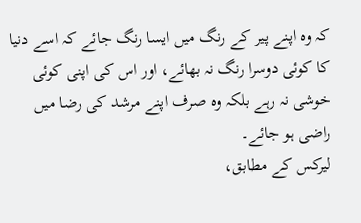کہ وہ اپنے پیر کے رنگ میں ایسا رنگ جائے کہ اسے دنیا کا کوئی دوسرا رنگ نہ بھائے، اور اس کی اپنی کوئی خوشی نہ رہے بلکہ وہ صرف اپنے مرشد کی رضا میں راضی ہو جائے۔
لیرکس کے مطابق،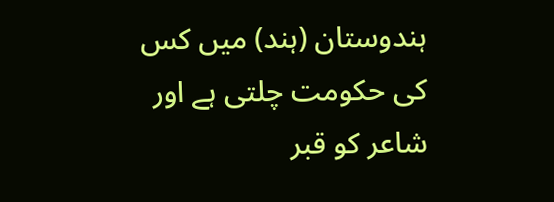ہندوستان (ہند) میں کس کی حکومت چلتی ہے اور شاعر کو قبر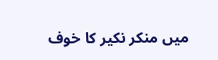میں منکر نکیر کا خوف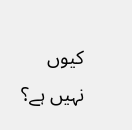کیوں نہیں ہے؟